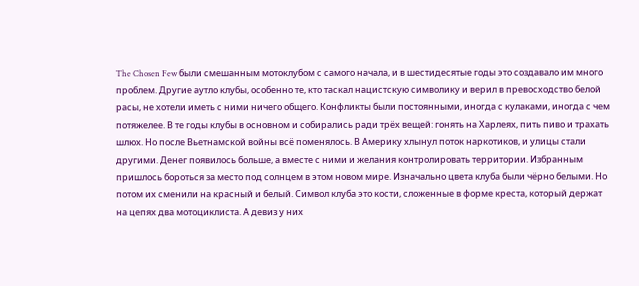The Chosen Few были смешанным мотоклубом с самого начала, и в шестидесятые годы это создавало им много проблем. Другие аутло клубы, особенно те, кто таскал нацистскую символику и верил в превосходство белой расы, не хотели иметь с ними ничего общего. Конфликты были постоянными, иногда с кулаками, иногда с чем потяжелее. В те годы клубы в основном и собирались ради трёх вещей: гонять на Харлеях, пить пиво и трахать шлюх. Но после Вьетнамской войны всё поменялось. В Америку хлынул поток наркотиков, и улицы стали другими. Денег появилось больше, а вместе с ними и желания контролировать территории. Избранным пришлось бороться за место под солнцем в этом новом мире. Изначально цвета клуба были чёрно белыми. Но потом их сменили на красный и белый. Символ клуба это кости, сложенные в форме креста, который держат на цепях два мотоциклиста. А девиз у них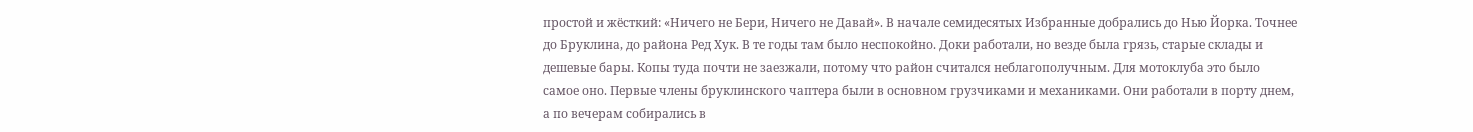простой и жёсткий: «Ничего не Бери, Ничего не Давай». В начале семидесятых Избранные добрались до Нью Йорка. Точнее до Бруклина, до района Ред Хук. В те годы там было неспокойно. Доки работали, но везде была грязь, старые склады и дешевые бары. Копы туда почти не заезжали, потому что район считался неблагополучным. Для мотоклуба это было самое оно. Первые члены бруклинского чаптера были в основном грузчиками и механиками. Они работали в порту днем, а по вечерам собирались в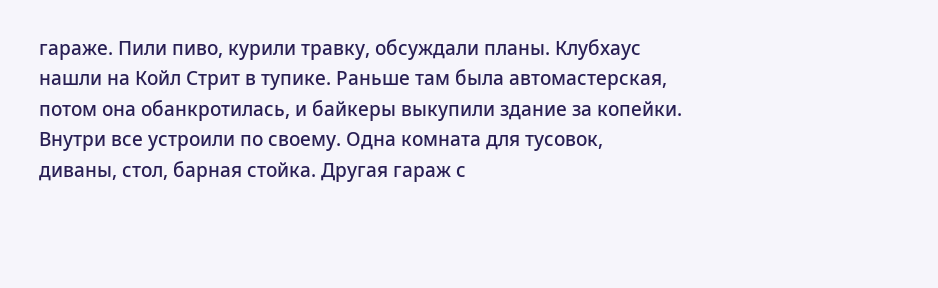гараже. Пили пиво, курили травку, обсуждали планы. Клубхаус нашли на Койл Стрит в тупике. Раньше там была автомастерская, потом она обанкротилась, и байкеры выкупили здание за копейки. Внутри все устроили по своему. Одна комната для тусовок, диваны, стол, барная стойка. Другая гараж с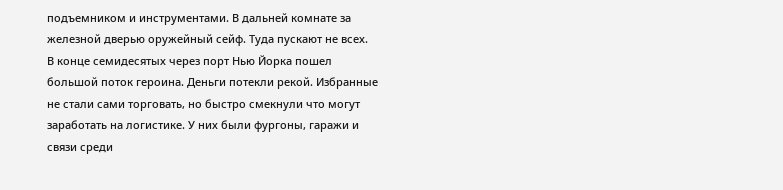подъемником и инструментами. В дальней комнате за железной дверью оружейный сейф. Туда пускают не всех.
В конце семидесятых через порт Нью Йорка пошел большой поток героина. Деньги потекли рекой. Избранные не стали сами торговать, но быстро смекнули что могут заработать на логистике. У них были фургоны, гаражи и связи среди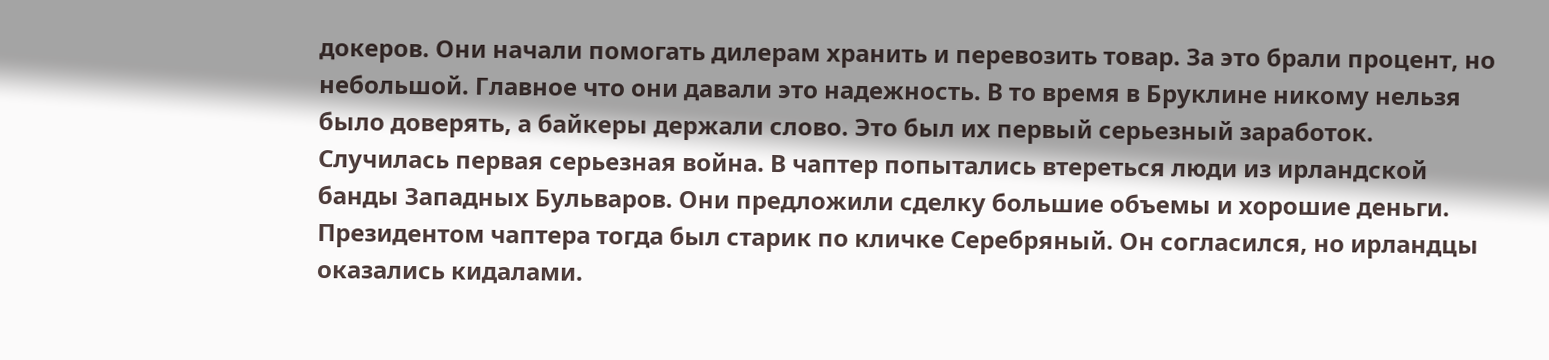докеров. Они начали помогать дилерам хранить и перевозить товар. За это брали процент, но небольшой. Главное что они давали это надежность. В то время в Бруклине никому нельзя было доверять, а байкеры держали слово. Это был их первый серьезный заработок.
Случилась первая серьезная война. В чаптер попытались втереться люди из ирландской банды Западных Бульваров. Они предложили сделку большие объемы и хорошие деньги. Президентом чаптера тогда был старик по кличке Серебряный. Он согласился, но ирландцы оказались кидалами.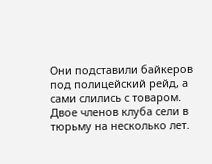Они подставили байкеров под полицейский рейд, а сами слились с товаром. Двое членов клуба сели в тюрьму на несколько лет.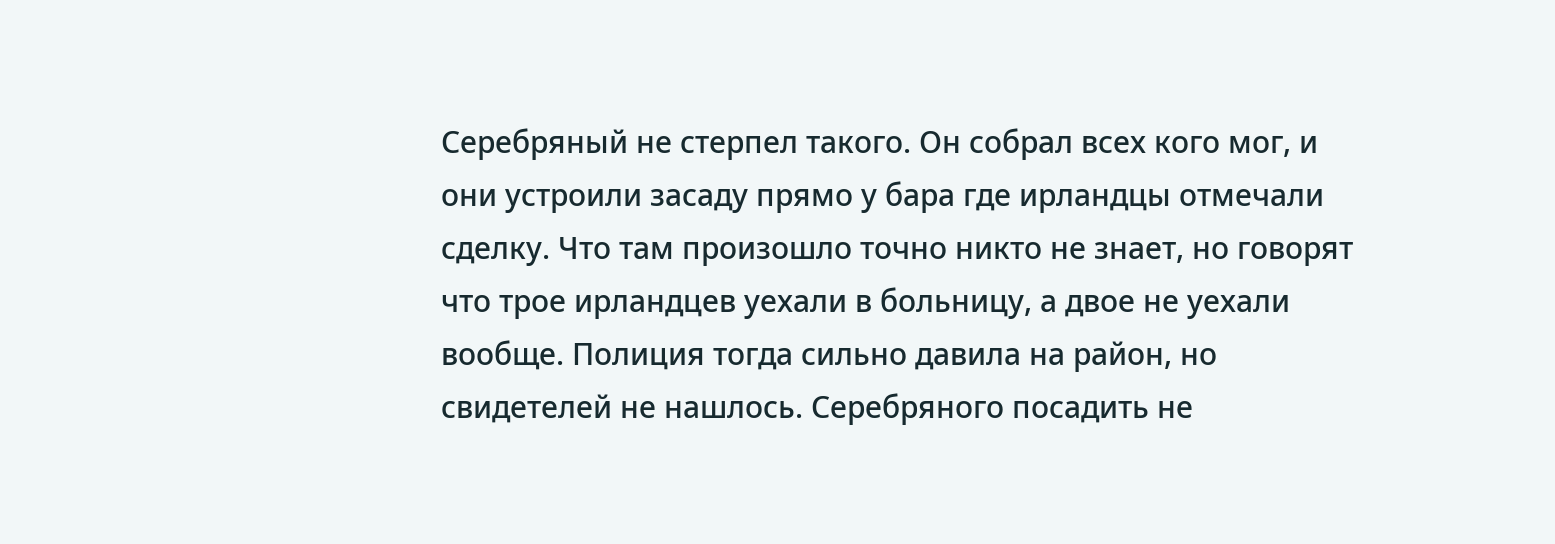Серебряный не стерпел такого. Он собрал всех кого мог, и они устроили засаду прямо у бара где ирландцы отмечали сделку. Что там произошло точно никто не знает, но говорят что трое ирландцев уехали в больницу, а двое не уехали вообще. Полиция тогда сильно давила на район, но свидетелей не нашлось. Серебряного посадить не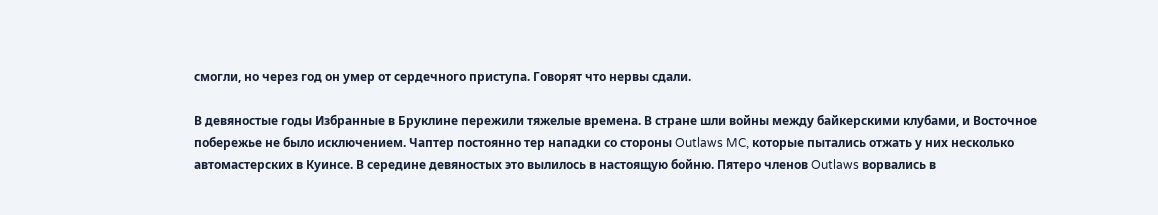смогли, но через год он умер от сердечного приступа. Говорят что нервы сдали.

В девяностые годы Избранные в Бруклине пережили тяжелые времена. В стране шли войны между байкерскими клубами, и Восточное побережье не было исключением. Чаптер постоянно тер нападки со стороны Outlaws MC, которые пытались отжать у них несколько автомастерских в Куинсе. В середине девяностых это вылилось в настоящую бойню. Пятеро членов Outlaws ворвались в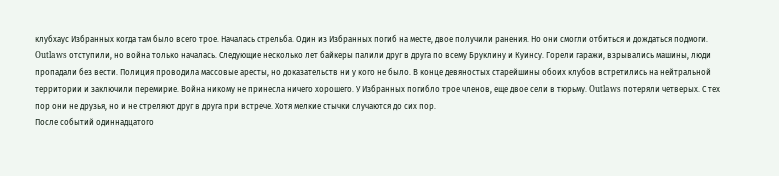клубхаус Избранных когда там было всего трое. Началась стрельба. Один из Избранных погиб на месте, двое получили ранения. Но они смогли отбиться и дождаться подмоги. Outlaws отступили, но война только началась. Следующие несколько лет байкеры палили друг в друга по всему Бруклину и Куинсу. Горели гаражи, взрывались машины, люди пропадали без вести. Полиция проводила массовые аресты, но доказательств ни у кого не было. В конце девяностых старейшины обоих клубов встретились на нейтральной территории и заключили перемирие. Война никому не принесла ничего хорошего. У Избранных погибло трое членов, еще двое сели в тюрьму. Outlaws потеряли четверых. С тех пор они не друзья, но и не стреляют друг в друга при встрече. Хотя мелкие стычки случаются до сих пор.
После событий одиннадцатого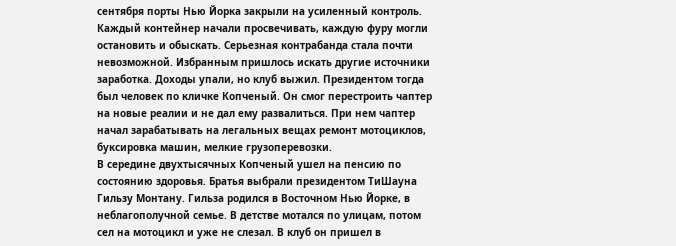сентября порты Нью Йорка закрыли на усиленный контроль. Каждый контейнер начали просвечивать, каждую фуру могли остановить и обыскать. Серьезная контрабанда стала почти невозможной. Избранным пришлось искать другие источники заработка. Доходы упали, но клуб выжил. Президентом тогда был человек по кличке Копченый. Он смог перестроить чаптер на новые реалии и не дал ему развалиться. При нем чаптер начал зарабатывать на легальных вещах ремонт мотоциклов, буксировка машин, мелкие грузоперевозки.
В середине двухтысячных Копченый ушел на пенсию по состоянию здоровья. Братья выбрали президентом ТиШауна Гильзу Монтану. Гильза родился в Восточном Нью Йорке, в неблагополучной семье. В детстве мотался по улицам, потом сел на мотоцикл и уже не слезал. В клуб он пришел в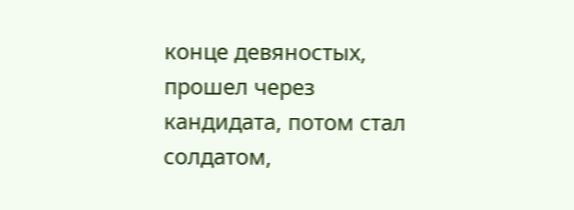конце девяностых, прошел через кандидата, потом стал солдатом,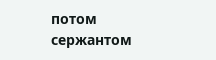потом сержантом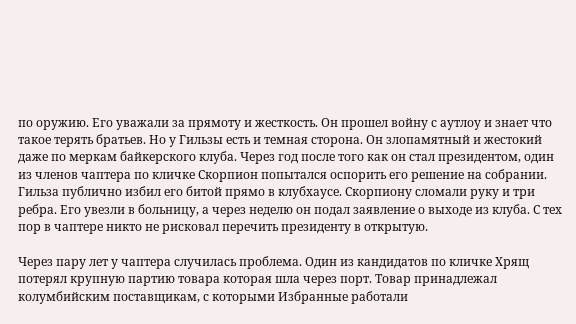по оружию. Его уважали за прямоту и жесткость. Он прошел войну с аутлоу и знает что такое терять братьев. Но у Гильзы есть и темная сторона. Он злопамятный и жестокий даже по меркам байкерского клуба. Через год после того как он стал президентом, один из членов чаптера по кличке Скорпион попытался оспорить его решение на собрании. Гильза публично избил его битой прямо в клубхаусе. Скорпиону сломали руку и три ребра. Его увезли в больницу, а через неделю он подал заявление о выходе из клуба. С тех пор в чаптере никто не рисковал перечить президенту в открытую.

Через пару лет у чаптера случилась проблема. Один из кандидатов по кличке Хрящ потерял крупную партию товара которая шла через порт. Товар принадлежал колумбийским поставщикам, с которыми Избранные работали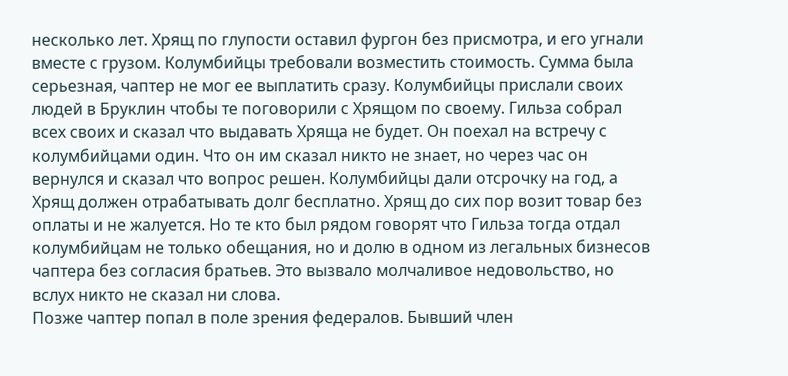несколько лет. Хрящ по глупости оставил фургон без присмотра, и его угнали вместе с грузом. Колумбийцы требовали возместить стоимость. Сумма была серьезная, чаптер не мог ее выплатить сразу. Колумбийцы прислали своих людей в Бруклин чтобы те поговорили с Хрящом по своему. Гильза собрал всех своих и сказал что выдавать Хряща не будет. Он поехал на встречу с колумбийцами один. Что он им сказал никто не знает, но через час он вернулся и сказал что вопрос решен. Колумбийцы дали отсрочку на год, а Хрящ должен отрабатывать долг бесплатно. Хрящ до сих пор возит товар без оплаты и не жалуется. Но те кто был рядом говорят что Гильза тогда отдал колумбийцам не только обещания, но и долю в одном из легальных бизнесов чаптера без согласия братьев. Это вызвало молчаливое недовольство, но вслух никто не сказал ни слова.
Позже чаптер попал в поле зрения федералов. Бывший член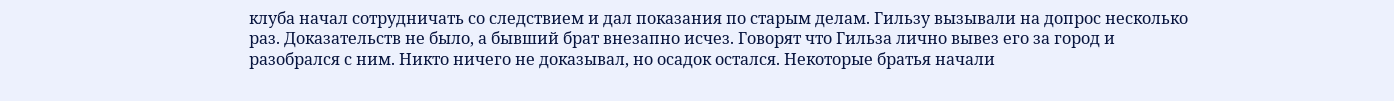клуба начал сотрудничать со следствием и дал показания по старым делам. Гильзу вызывали на допрос несколько раз. Доказательств не было, а бывший брат внезапно исчез. Говорят что Гильза лично вывез его за город и разобрался с ним. Никто ничего не доказывал, но осадок остался. Некоторые братья начали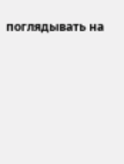поглядывать на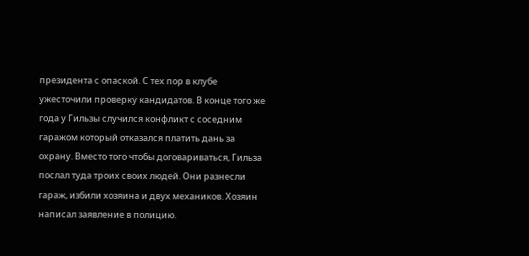президента с опаской. С тех пор в клубе ужесточили проверку кандидатов. В конце того же года у Гильзы случился конфликт с соседним гаражом который отказался платить дань за охрану. Вместо того чтобы договариваться, Гильза послал туда троих своих людей. Они разнесли гараж, избили хозяина и двух механиков. Хозяин написал заявление в полицию.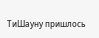ТиШауну пришлось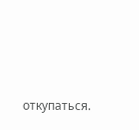откупаться.